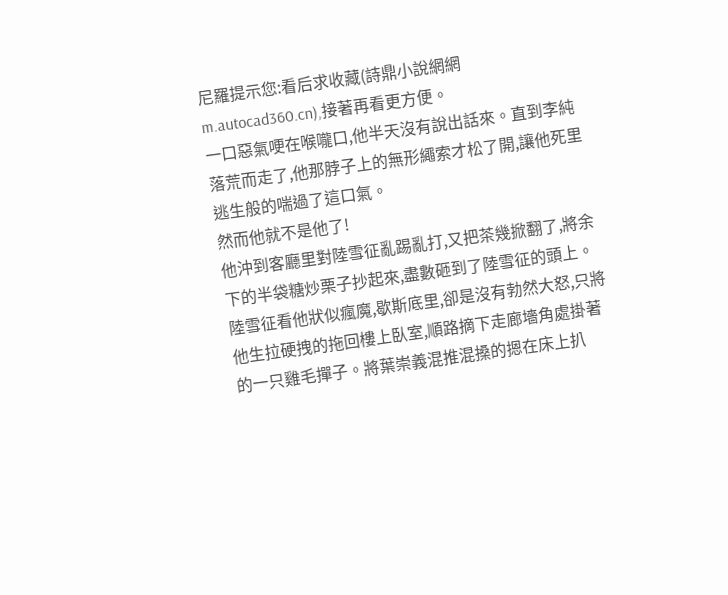尼羅提示您:看后求收藏(詩鼎小說網網m.autocad360.cn),接著再看更方便。
一口惡氣哽在喉嚨口,他半天沒有說出話來。直到李純落荒而走了,他那脖子上的無形繩索才松了開,讓他死里逃生般的喘過了這口氣。
然而他就不是他了!
他沖到客廳里對陸雪征亂踢亂打,又把茶幾掀翻了,將余下的半袋糖炒栗子抄起來,盡數砸到了陸雪征的頭上。
陸雪征看他狀似瘋魔,歇斯底里,卻是沒有勃然大怒,只將他生拉硬拽的拖回樓上臥室,順路摘下走廊墻角處掛著的一只雞毛撣子。將葉崇義混推混搡的摁在床上扒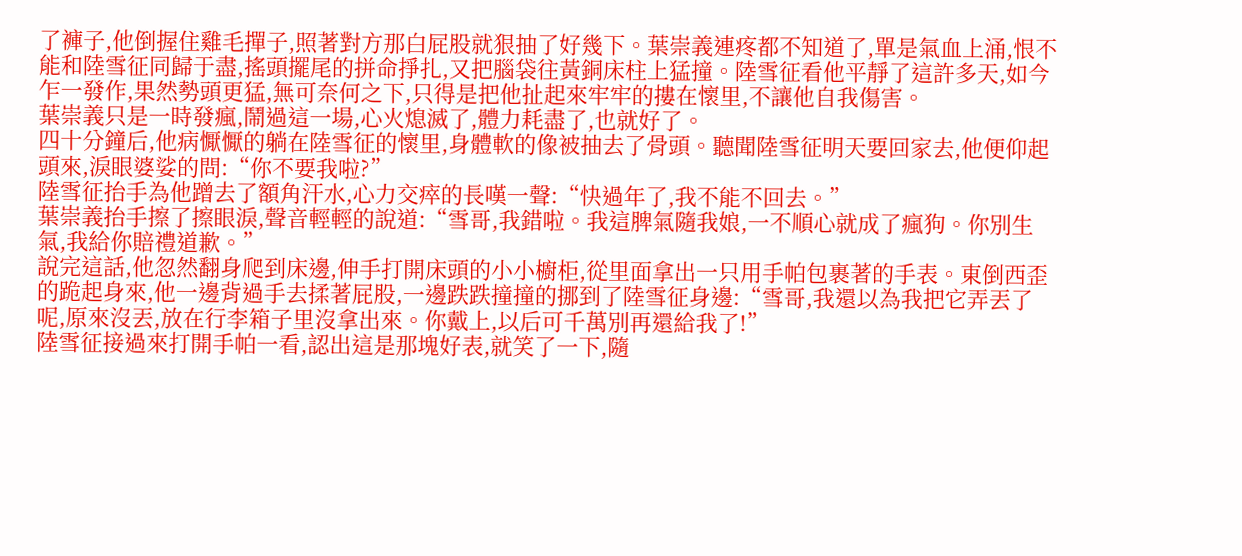了褲子,他倒握住雞毛撣子,照著對方那白屁股就狠抽了好幾下。葉崇義連疼都不知道了,單是氣血上涌,恨不能和陸雪征同歸于盡,搖頭擺尾的拼命掙扎,又把腦袋往黃銅床柱上猛撞。陸雪征看他平靜了這許多天,如今乍一發作,果然勢頭更猛,無可奈何之下,只得是把他扯起來牢牢的摟在懷里,不讓他自我傷害。
葉崇義只是一時發瘋,鬧過這一場,心火熄滅了,體力耗盡了,也就好了。
四十分鐘后,他病懨懨的躺在陸雪征的懷里,身體軟的像被抽去了骨頭。聽聞陸雪征明天要回家去,他便仰起頭來,淚眼婆娑的問:“你不要我啦?”
陸雪征抬手為他蹭去了額角汗水,心力交瘁的長嘆一聲:“快過年了,我不能不回去。”
葉崇義抬手擦了擦眼淚,聲音輕輕的說道:“雪哥,我錯啦。我這脾氣隨我娘,一不順心就成了瘋狗。你別生氣,我給你賠禮道歉。”
說完這話,他忽然翻身爬到床邊,伸手打開床頭的小小櫥柜,從里面拿出一只用手帕包裹著的手表。東倒西歪的跪起身來,他一邊背過手去揉著屁股,一邊跌跌撞撞的挪到了陸雪征身邊:“雪哥,我還以為我把它弄丟了呢,原來沒丟,放在行李箱子里沒拿出來。你戴上,以后可千萬別再還給我了!”
陸雪征接過來打開手帕一看,認出這是那塊好表,就笑了一下,隨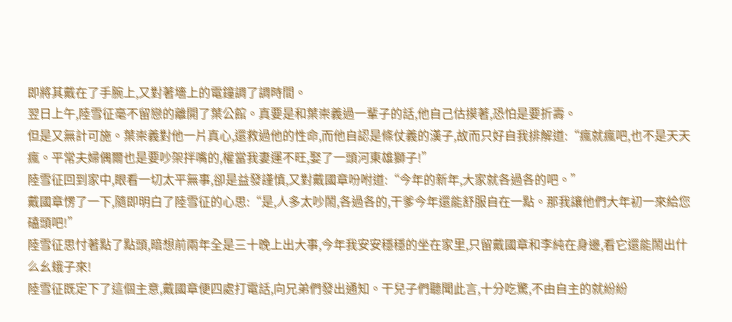即將其戴在了手腕上,又對著墻上的電鐘調了調時間。
翌日上午,陸雪征毫不留戀的離開了葉公館。真要是和葉崇義過一輩子的話,他自己估摸著,恐怕是要折壽。
但是又無計可施。葉崇義對他一片真心,還救過他的性命,而他自認是條仗義的漢子,故而只好自我排解道:“瘋就瘋吧,也不是天天瘋。平常夫婦偶爾也是要吵架拌嘴的,權當我妻運不旺,娶了一頭河東雄獅子!”
陸雪征回到家中,眼看一切太平無事,卻是益發謹慎,又對戴國章吩咐道:“今年的新年,大家就各過各的吧。”
戴國章愣了一下,隨即明白了陸雪征的心思:“是,人多太吵鬧,各過各的,干爹今年還能舒服自在一點。那我讓他們大年初一來給您磕頭吧!”
陸雪征思忖著點了點頭,暗想前兩年全是三十晚上出大事,今年我安安穩穩的坐在家里,只留戴國章和李純在身邊,看它還能鬧出什么幺蛾子來!
陸雪征既定下了這個主意,戴國章便四處打電話,向兄弟們發出通知。干兒子們聽聞此言,十分吃驚,不由自主的就紛紛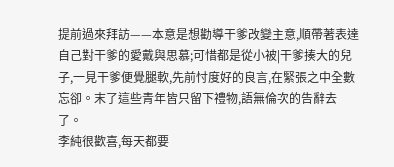提前過來拜訪——本意是想勸導干爹改變主意,順帶著表達自己對干爹的愛戴與思慕;可惜都是從小被|干爹揍大的兒子,一見干爹便覺腿軟,先前忖度好的良言,在緊張之中全數忘卻。末了這些青年皆只留下禮物,語無倫次的告辭去了。
李純很歡喜,每天都要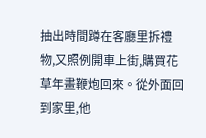抽出時間蹲在客廳里拆禮物,又照例開車上街,購買花草年畫鞭炮回來。從外面回到家里,他